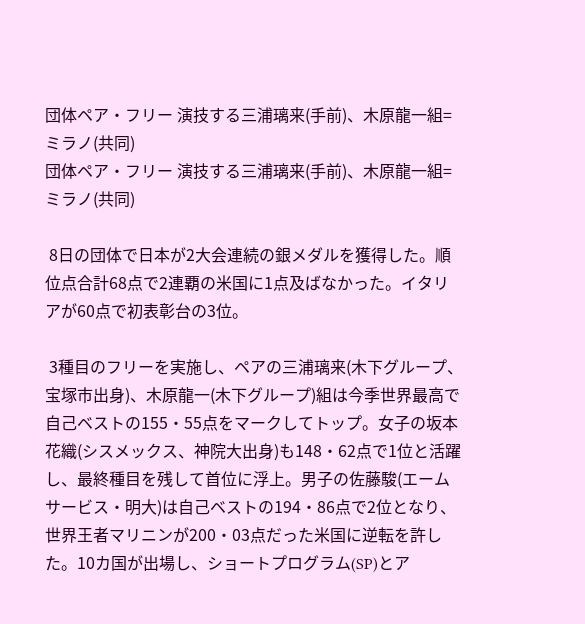団体ペア・フリー 演技する三浦璃来(手前)、木原龍一組=ミラノ(共同)
団体ペア・フリー 演技する三浦璃来(手前)、木原龍一組=ミラノ(共同)

 8日の団体で日本が2大会連続の銀メダルを獲得した。順位点合計68点で2連覇の米国に1点及ばなかった。イタリアが60点で初表彰台の3位。

 3種目のフリーを実施し、ペアの三浦璃来(木下グループ、宝塚市出身)、木原龍一(木下グループ)組は今季世界最高で自己ベストの155・55点をマークしてトップ。女子の坂本花織(シスメックス、神院大出身)も148・62点で1位と活躍し、最終種目を残して首位に浮上。男子の佐藤駿(エームサービス・明大)は自己ベストの194・86点で2位となり、世界王者マリニンが200・03点だった米国に逆転を許した。10カ国が出場し、ショートプログラム(SP)とア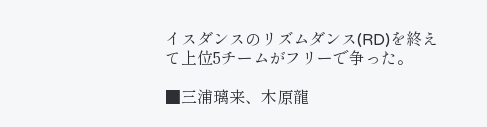イスダンスのリズムダンス(RD)を終えて上位5チームがフリーで争った。

■三浦璃来、木原龍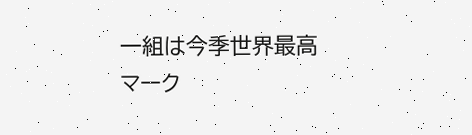一組は今季世界最高マーク